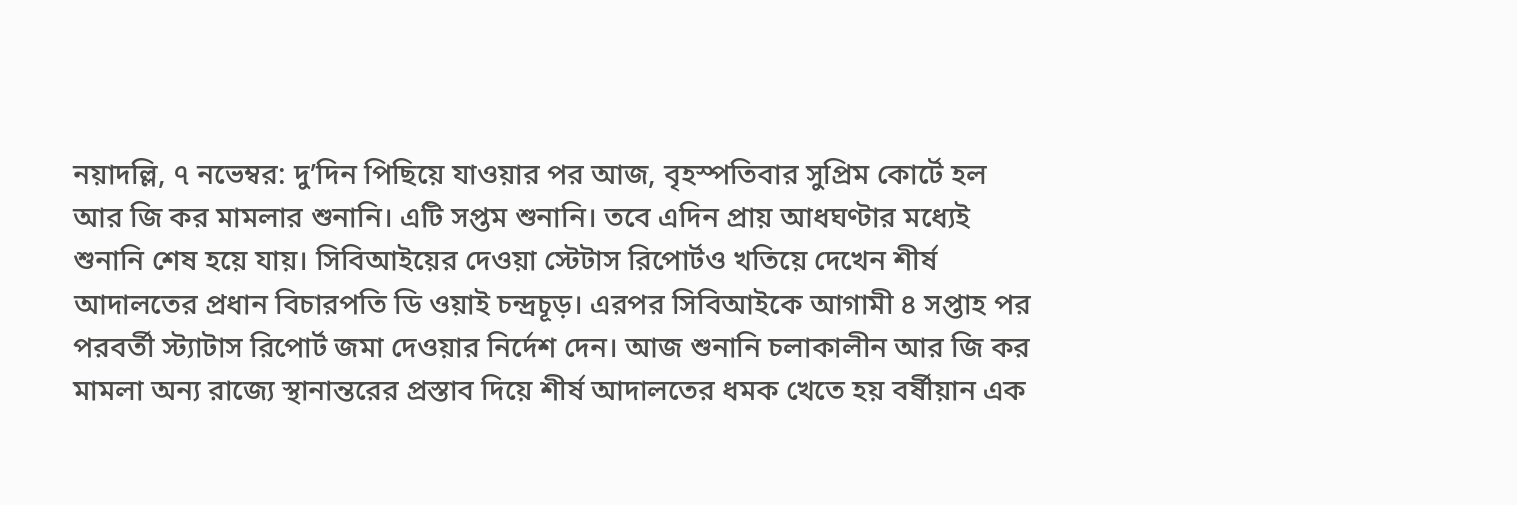নয়াদল্লি, ৭ নভেম্বর: দু’দিন পিছিয়ে যাওয়ার পর আজ, বৃহস্পতিবার সুপ্রিম কোর্টে হল আর জি কর মামলার শুনানি। এটি সপ্তম শুনানি। তবে এদিন প্রায় আধঘণ্টার মধ্যেই শুনানি শেষ হয়ে যায়। সিবিআইয়ের দেওয়া স্টেটাস রিপোর্টও খতিয়ে দেখেন শীর্ষ আদালতের প্রধান বিচারপতি ডি ওয়াই চন্দ্রচূড়। এরপর সিবিআইকে আগামী ৪ সপ্তাহ পর পরবর্তী স্ট্যাটাস রিপোর্ট জমা দেওয়ার নির্দেশ দেন। আজ শুনানি চলাকালীন আর জি কর মামলা অন্য রাজ্যে স্থানান্তরের প্রস্তাব দিয়ে শীর্ষ আদালতের ধমক খেতে হয় বর্ষীয়ান এক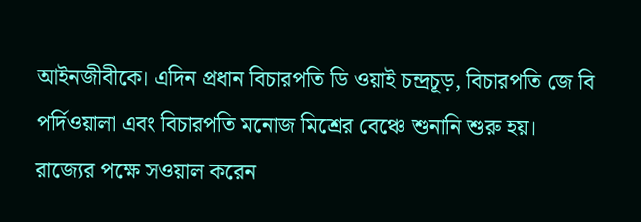আইনজীবীকে। এদিন প্রধান বিচারপতি ডি ওয়াই চন্দ্রচূড়, বিচারপতি জে বি পর্দিওয়ালা এবং বিচারপতি মনোজ মিশ্রের বেঞ্চে শুনানি শুরু হয়। রাজ্যের পক্ষে সওয়াল করেন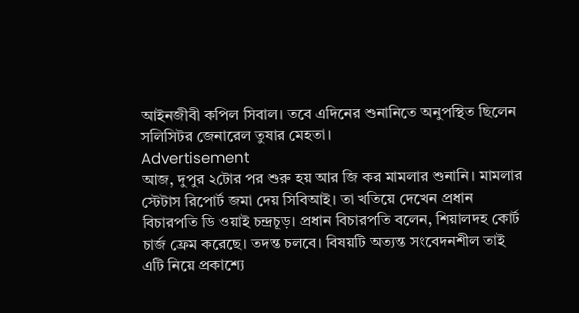আইনজীবী কপিল সিবাল। তবে এদিনের শুনানিতে অনুপস্থিত ছিলেন সলিসিটর জেনারেল তুষার মেহতা।
Advertisement
আজ, দুপুর ২টোর পর শুরু হয় আর জি কর মামলার শুনানি। মামলার স্টেটাস রিপোর্ট জমা দেয় সিবিআই। তা খতিয়ে দেখেন প্রধান বিচারপতি ডি ওয়াই চন্দ্রচূড়। প্রধান বিচারপতি বলেন, শিয়ালদহ কোর্ট চার্জ ফ্রেম করেছে। তদন্ত চলবে। বিষয়টি অত্যন্ত সংবেদনশীল তাই এটি নিয়ে প্রকাশ্যে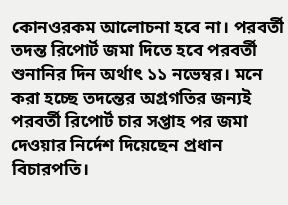কোনওরকম আলোচনা হবে না। পরবর্তী তদন্ত রিপোর্ট জমা দিতে হবে পরবর্তী শুনানির দিন অর্থাৎ ১১ নভেম্বর। মনে করা হচ্ছে তদন্তের অগ্রগতির জন্যই পরবর্তী রিপোর্ট চার সপ্তাহ পর জমা দেওয়ার নির্দেশ দিয়েছেন প্রধান বিচারপতি।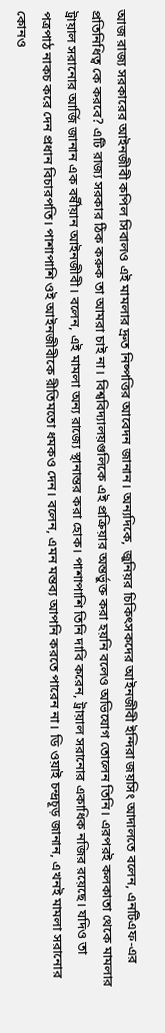আজ রাজ্য সরকারের আইনজীবী কপিল সিবালও এই মামলার দ্রুত নিষ্পত্তির আবেদন জানান। অন্যদিকে, জুনিয়র চিকিৎসকদের আইনজীবী ইন্দিরা জয়সিং আদালতে বলেন, এনটিএফ-এর প্রতিনিধিত্ব কে করবে? এটি রাজ্য সরকার ঠিক করুক তা আমরা চাই না। বিশ্ববিদ্যালয়গুলিকে এই প্রক্রিয়ার অন্তর্ভুক্ত করা হয়নি বলেও অভিযোগ তোলেন তিনি। এরপরই কলকাতা থেকে মামলার ট্রায়াল সরানোর আর্জি জানান এক বর্ষীয়ান আইনজীবী। বলেন, এই মামলা অন্য রাজ্যে স্থানান্তর করা হোক। পাশাপাশি তিনি দাবি করেন, ট্রায়াল সরানোর একাধিক নজির রয়েছে। যদিও তা পত্রপাঠ নাকচ করে দেন প্রধান বিচারপতি। পাশাপাশি ওই আইনজীবীকে রীতিমতো ধমকও দেন। বলেন, এমন মন্তব্য আপনি করতে পারেন না। ডি ওয়াই চন্দ্রচূড় জানান, এখনই মামলা সরানোর কোনও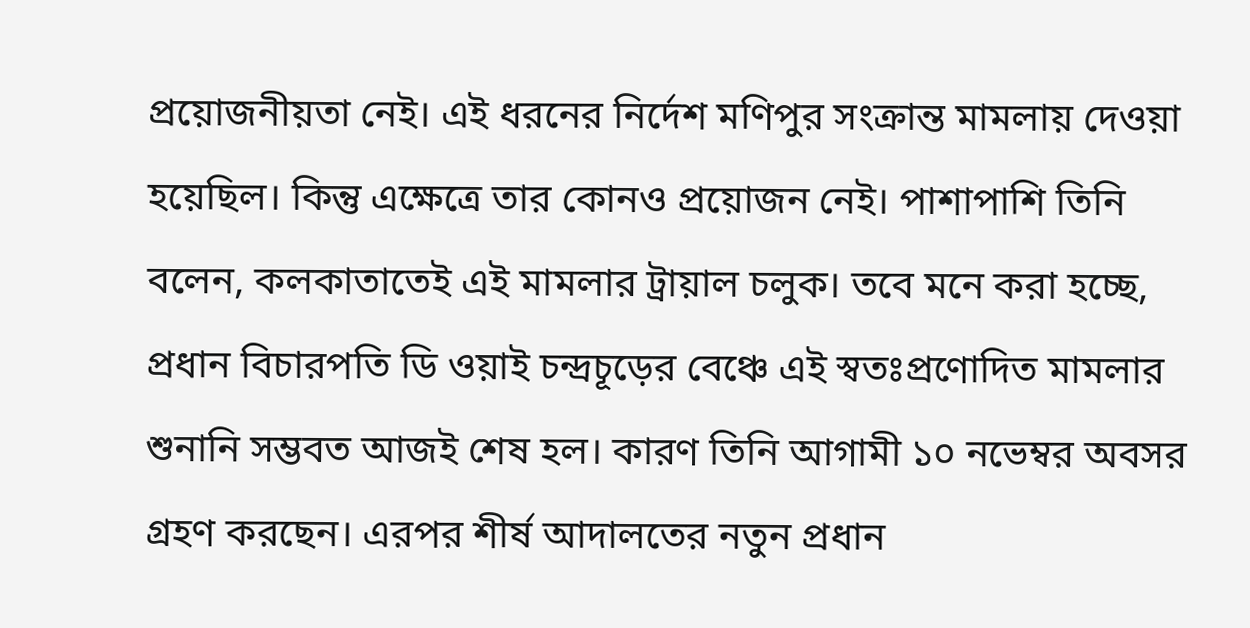প্রয়োজনীয়তা নেই। এই ধরনের নির্দেশ মণিপুর সংক্রান্ত মামলায় দেওয়া হয়েছিল। কিন্তু এক্ষেত্রে তার কোনও প্রয়োজন নেই। পাশাপাশি তিনি বলেন, কলকাতাতেই এই মামলার ট্রায়াল চলুক। তবে মনে করা হচ্ছে, প্রধান বিচারপতি ডি ওয়াই চন্দ্রচূড়ের বেঞ্চে এই স্বতঃপ্রণোদিত মামলার শুনানি সম্ভবত আজই শেষ হল। কারণ তিনি আগামী ১০ নভেম্বর অবসর গ্রহণ করছেন। এরপর শীর্ষ আদালতের নতুন প্রধান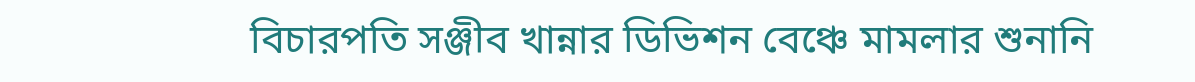বিচারপতি সঞ্জীব খান্নার ডিভিশন বেঞ্চে মামলার শুনানি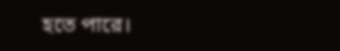হতে পারে।